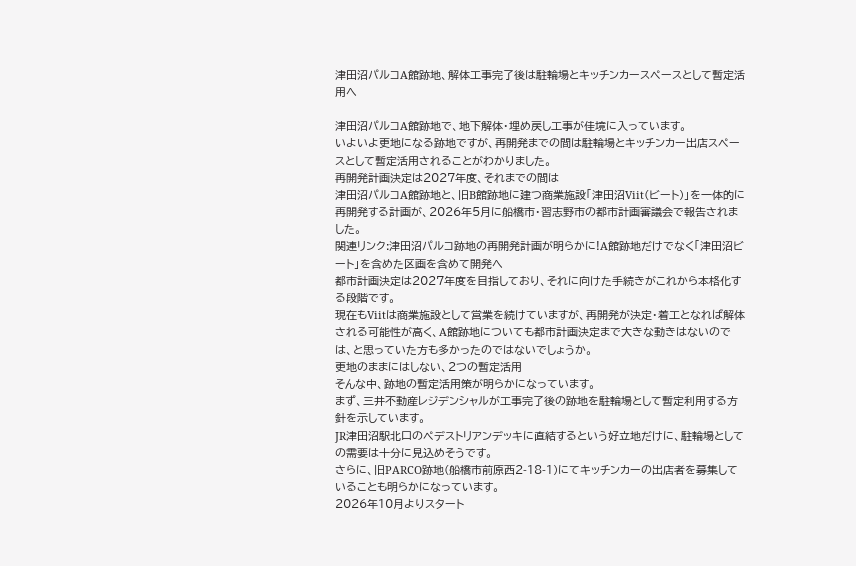津田沼パルコA館跡地、解体工事完了後は駐輪場とキッチンカースペースとして暫定活用へ

津田沼パルコA館跡地で、地下解体・埋め戻し工事が佳境に入っています。
いよいよ更地になる跡地ですが、再開発までの間は駐輪場とキッチンカー出店スペースとして暫定活用されることがわかりました。
再開発計画決定は2027年度、それまでの間は
津田沼パルコA館跡地と、旧B館跡地に建つ商業施設「津田沼Viit(ビート)」を一体的に再開発する計画が、2026年5月に船橋市・習志野市の都市計画審議会で報告されました。
関連リンク:津田沼パルコ跡地の再開発計画が明らかに!A館跡地だけでなく「津田沼ビート」を含めた区画を含めて開発へ
都市計画決定は2027年度を目指しており、それに向けた手続きがこれから本格化する段階です。
現在もViitは商業施設として営業を続けていますが、再開発が決定・着工となれば解体される可能性が高く、A館跡地についても都市計画決定まで大きな動きはないのでは、と思っていた方も多かったのではないでしょうか。
更地のままにはしない、2つの暫定活用
そんな中、跡地の暫定活用策が明らかになっています。
まず、三井不動産レジデンシャルが工事完了後の跡地を駐輪場として暫定利用する方針を示しています。
JR津田沼駅北口のペデストリアンデッキに直結するという好立地だけに、駐輪場としての需要は十分に見込めそうです。
さらに、旧PARCO跡地(船橋市前原西2-18-1)にてキッチンカーの出店者を募集していることも明らかになっています。
2026年10月よりスタート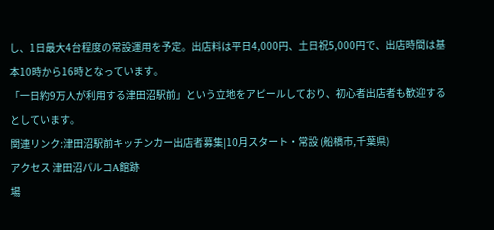し、1日最大4台程度の常設運用を予定。出店料は平日4,000円、土日祝5,000円で、出店時間は基本10時から16時となっています。
「一日約9万人が利用する津田沼駅前」という立地をアピールしており、初心者出店者も歓迎するとしています。
関連リンク:津田沼駅前キッチンカー出店者募集|10月スタート・常設 (船橋市,千葉県)
アクセス 津田沼パルコA館跡
場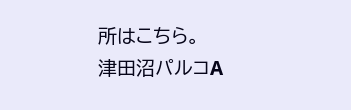所はこちら。
津田沼パルコA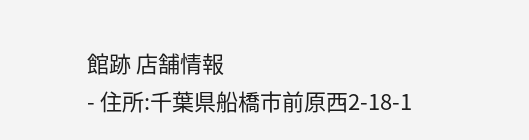館跡 店舗情報
- 住所:千葉県船橋市前原西2-18-1